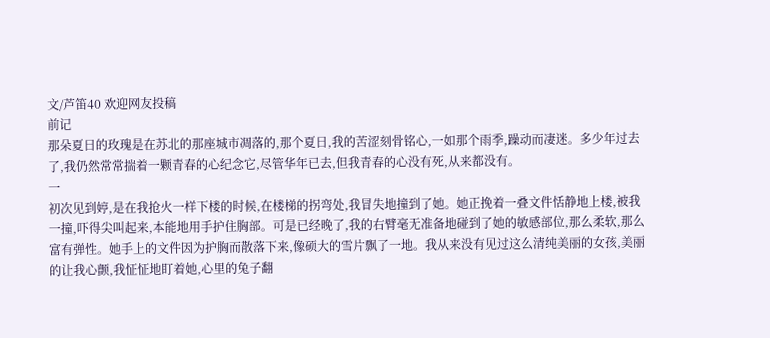文/芦笛40 欢迎网友投稿
前记
那朵夏日的玫瑰是在苏北的那座城市凋落的,那个夏日,我的苦涩刻骨铭心,一如那个雨季,躁动而凄迷。多少年过去了,我仍然常常揣着一颗青春的心纪念它,尽管华年已去,但我青春的心没有死,从来都没有。
一
初次见到婷,是在我抢火一样下楼的时候,在楼梯的拐弯处,我冒失地撞到了她。她正挽着一叠文件恬静地上楼,被我一撞,吓得尖叫起来,本能地用手护住胸部。可是已经晚了,我的右臂毫无准备地碰到了她的敏感部位,那么柔软,那么富有弹性。她手上的文件因为护胸而散落下来,像硕大的雪片飘了一地。我从来没有见过这么清纯美丽的女孩,美丽的让我心颤,我怔怔地盯着她,心里的兔子翻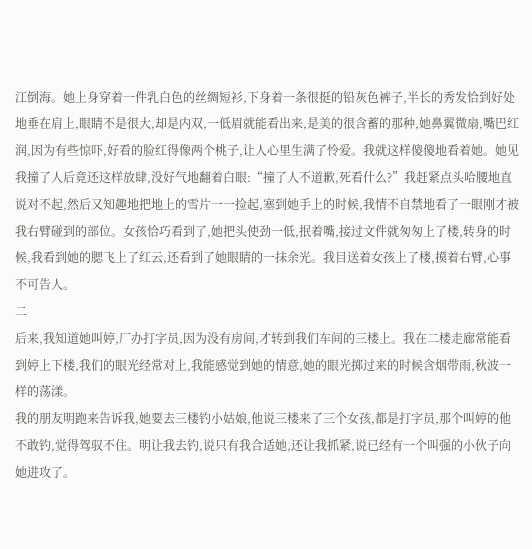江倒海。她上身穿着一件乳白色的丝绸短衫,下身着一条很挺的铅灰色裤子,半长的秀发恰到好处地垂在肩上,眼睛不是很大,却是内双,一低眉就能看出来,是美的很含蓄的那种,她鼻翼微扇,嘴巴红润,因为有些惊吓,好看的脸红得像两个桃子,让人心里生满了怜爱。我就这样傻傻地看着她。她见我撞了人后竟还这样放肆,没好气地翻着白眼:“撞了人不道歉,死看什么?”我赶紧点头哈腰地直说对不起,然后又知趣地把地上的雪片一一捡起,塞到她手上的时候,我情不自禁地看了一眼刚才被我右臂碰到的部位。女孩恰巧看到了,她把头使劲一低,抿着嘴,接过文件就匆匆上了楼,转身的时候,我看到她的腮飞上了红云,还看到了她眼睛的一抹余光。我目送着女孩上了楼,摸着右臂,心事不可告人。
二
后来,我知道她叫婷,厂办打字员,因为没有房间,才转到我们车间的三楼上。我在二楼走廊常能看到婷上下楼,我们的眼光经常对上,我能感觉到她的情意,她的眼光掷过来的时候含烟带雨,秋波一样的荡漾。
我的朋友明跑来告诉我,她要去三楼钓小姑娘,他说三楼来了三个女孩,都是打字员,那个叫婷的他不敢钓,觉得驾驭不住。明让我去钓,说只有我合适她,还让我抓紧,说已经有一个叫强的小伙子向她进攻了。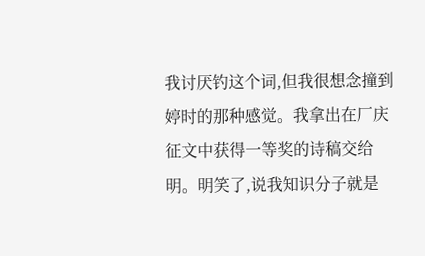我讨厌钓这个词,但我很想念撞到婷时的那种感觉。我拿出在厂庆征文中获得一等奖的诗稿交给明。明笑了,说我知识分子就是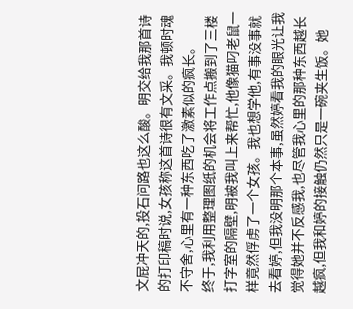文屁冲天的,投石问路也这么酸。明交给我那首诗的打印稿时说,女孩称这首诗很有文采。我顿时魂不守舍,心里有一种东西吃了激素似的疯长。
终于,我利用整理图纸的机会将工作点搬到了三楼打字室的隔壁,明被我叫上来帮忙,他像猫叼老鼠一样竟然俘虏了一个女孩。我也想学他,有事没事就去看婷,但我没明那个本事,虽然婷看我的眼光让我觉得她并不反感我,也尽管我心里的那种东西越长越疯,但我和婷的接触仍然只是一碗夹生饭。她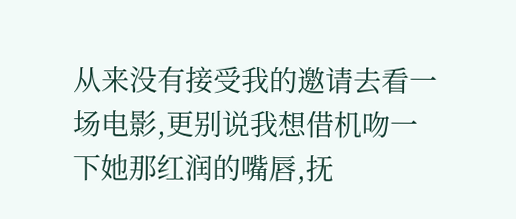从来没有接受我的邀请去看一场电影,更别说我想借机吻一下她那红润的嘴唇,抚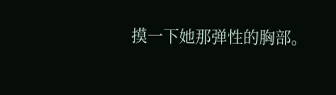摸一下她那弹性的胸部。